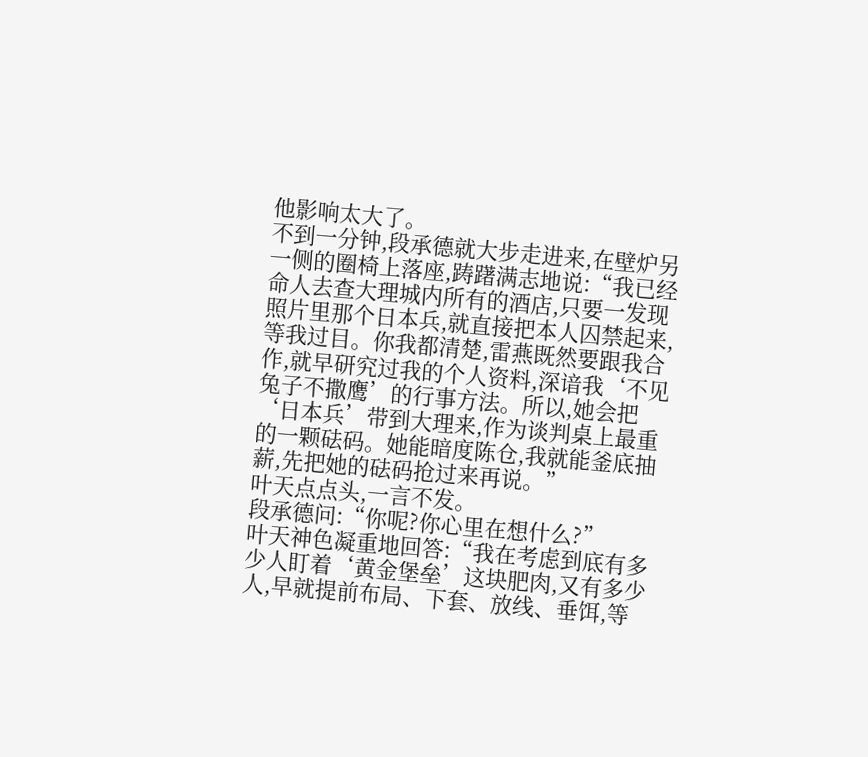他影响太大了。
不到一分钟,段承德就大步走进来,在壁炉另一侧的圈椅上落座,踌躇满志地说:“我已经命人去查大理城内所有的酒店,只要一发现照片里那个日本兵,就直接把本人囚禁起来,等我过目。你我都清楚,雷燕既然要跟我合作,就早研究过我的个人资料,深谙我‘不见兔子不撒鹰’的行事方法。所以,她会把‘日本兵’带到大理来,作为谈判桌上最重的一颗砝码。她能暗度陈仓,我就能釜底抽薪,先把她的砝码抢过来再说。”
叶天点点头,一言不发。
段承德问:“你呢?你心里在想什么?”
叶天神色凝重地回答:“我在考虑到底有多少人盯着‘黄金堡垒’这块肥肉,又有多少人,早就提前布局、下套、放线、垂饵,等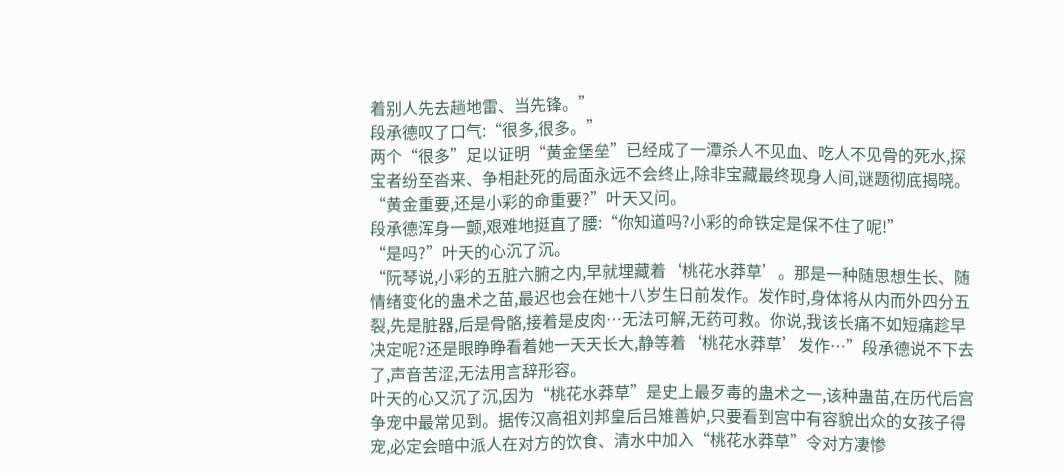着别人先去趟地雷、当先锋。”
段承德叹了口气:“很多,很多。”
两个“很多”足以证明“黄金堡垒”已经成了一潭杀人不见血、吃人不见骨的死水,探宝者纷至沓来、争相赴死的局面永远不会终止,除非宝藏最终现身人间,谜题彻底揭晓。
“黄金重要,还是小彩的命重要?”叶天又问。
段承德浑身一颤,艰难地挺直了腰:“你知道吗?小彩的命铁定是保不住了呢!”
“是吗?”叶天的心沉了沉。
“阮琴说,小彩的五脏六腑之内,早就埋藏着‘桃花水莽草’。那是一种随思想生长、随情绪变化的蛊术之苗,最迟也会在她十八岁生日前发作。发作时,身体将从内而外四分五裂,先是脏器,后是骨骼,接着是皮肉…无法可解,无药可救。你说,我该长痛不如短痛趁早决定呢?还是眼睁睁看着她一天天长大,静等着‘桃花水莽草’发作…”段承德说不下去了,声音苦涩,无法用言辞形容。
叶天的心又沉了沉,因为“桃花水莽草”是史上最歹毒的蛊术之一,该种蛊苗,在历代后宫争宠中最常见到。据传汉高祖刘邦皇后吕雉善妒,只要看到宫中有容貌出众的女孩子得宠,必定会暗中派人在对方的饮食、清水中加入“桃花水莽草”令对方凄惨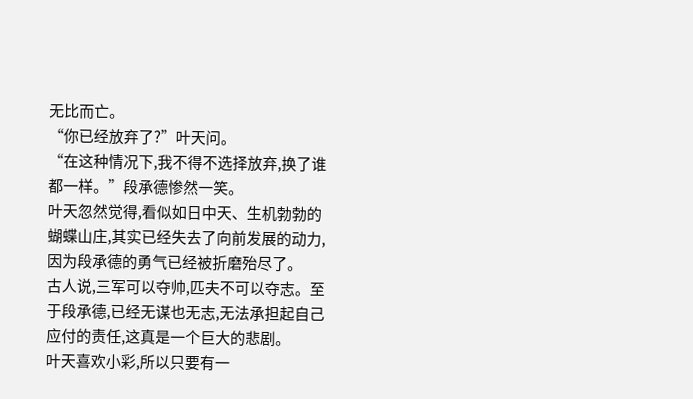无比而亡。
“你已经放弃了?”叶天问。
“在这种情况下,我不得不选择放弃,换了谁都一样。”段承德惨然一笑。
叶天忽然觉得,看似如日中天、生机勃勃的蝴蝶山庄,其实已经失去了向前发展的动力,因为段承德的勇气已经被折磨殆尽了。
古人说,三军可以夺帅,匹夫不可以夺志。至于段承德,已经无谋也无志,无法承担起自己应付的责任,这真是一个巨大的悲剧。
叶天喜欢小彩,所以只要有一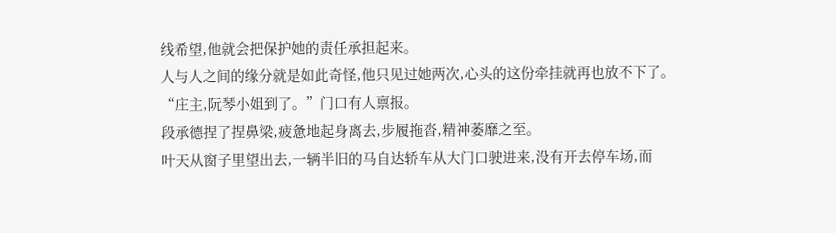线希望,他就会把保护她的责任承担起来。
人与人之间的缘分就是如此奇怪,他只见过她两次,心头的这份牵挂就再也放不下了。
“庄主,阮琴小姐到了。”门口有人禀报。
段承德捏了捏鼻梁,疲惫地起身离去,步履拖沓,精神萎靡之至。
叶天从窗子里望出去,一辆半旧的马自达轿车从大门口驶进来,没有开去停车场,而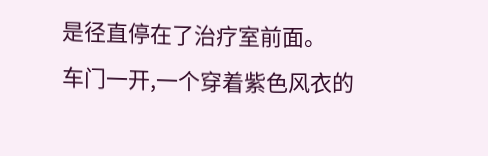是径直停在了治疗室前面。
车门一开,一个穿着紫色风衣的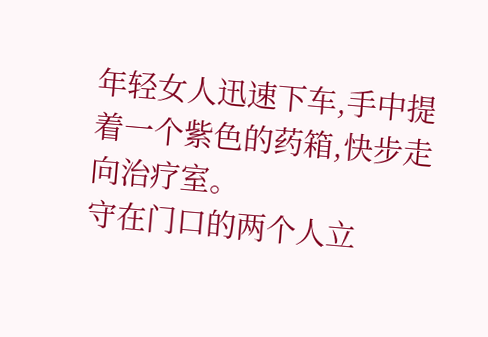年轻女人迅速下车,手中提着一个紫色的药箱,快步走向治疗室。
守在门口的两个人立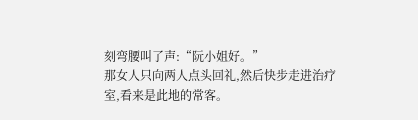刻弯腰叫了声:“阮小姐好。”
那女人只向两人点头回礼,然后快步走进治疗室,看来是此地的常客。